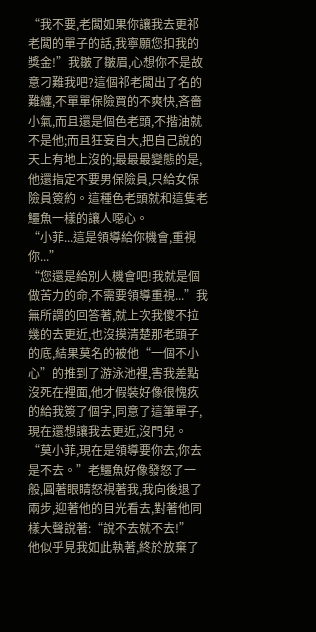“我不要,老闆如果你讓我去更祁老闆的單子的話,我寧願您扣我的獎金!”我皺了皺眉,心想你不是故意刁難我吧?這個祁老闆出了名的難纏,不單單保險買的不爽快,吝嗇小氣,而且還是個色老頭,不揩油就不是他;而且狂妄自大,把自己說的天上有地上沒的;最最最變態的是,他還指定不要男保險員,只給女保險員簽約。這種色老頭就和這隻老鱷魚一樣的讓人噁心。
“小菲...這是領導給你機會,重視你...”
“您還是給別人機會吧!我就是個做苦力的命,不需要領導重視...”我無所謂的回答著,就上次我傻不拉幾的去更近,也沒摸清楚那老頭子的底,結果莫名的被他“一個不小心”的推到了游泳池裡,害我差點沒死在裡面,他才假裝好像很愧疚的給我簽了個字,同意了這筆單子,現在還想讓我去更近,沒門兒。
“莫小菲,現在是領導要你去,你去是不去。”老鱷魚好像發怒了一般,圓著眼睛怒視著我,我向後退了兩步,迎著他的目光看去,對著他同樣大聲說著:“說不去就不去!”
他似乎見我如此執著,終於放棄了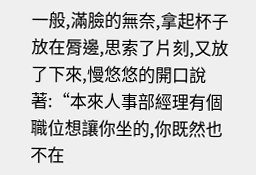一般,滿臉的無奈,拿起杯子放在脣邊,思索了片刻,又放了下來,慢悠悠的開口說著:“本來人事部經理有個職位想讓你坐的,你既然也不在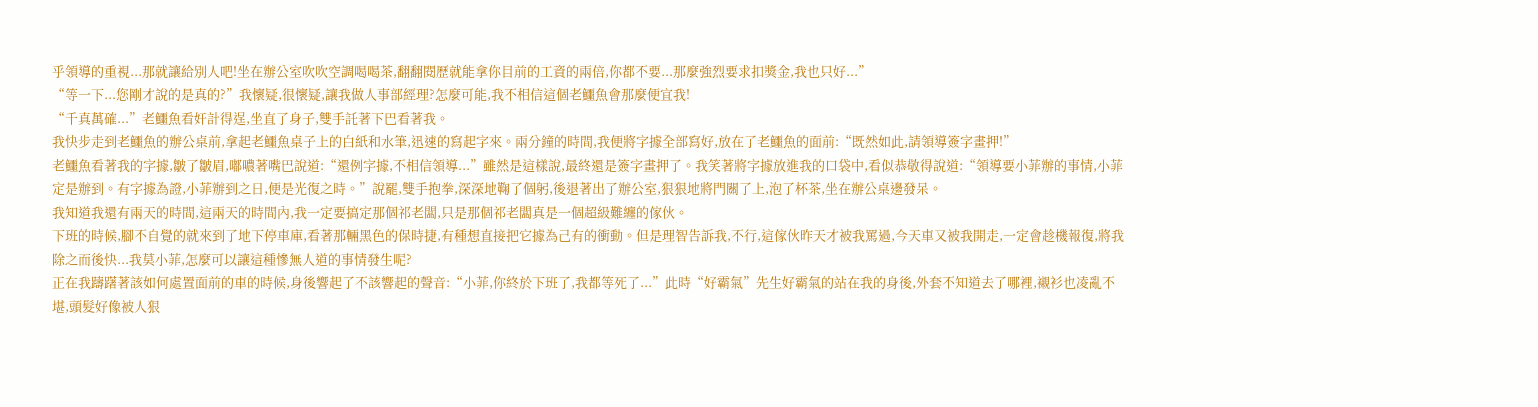乎領導的重視...那就讓給別人吧!坐在辦公室吹吹空調喝喝茶,翻翻閱歷就能拿你目前的工資的兩倍,你都不要...那麼強烈要求扣獎金,我也只好...”
“等一下...您剛才說的是真的?”我懷疑,很懷疑,讓我做人事部經理?怎麼可能,我不相信這個老鱷魚會那麼便宜我!
“千真萬確...”老鱷魚看奸計得逞,坐直了身子,雙手託著下巴看著我。
我快步走到老鱷魚的辦公桌前,拿起老鱷魚桌子上的白紙和水筆,迅速的寫起字來。兩分鐘的時間,我便將字據全部寫好,放在了老鱷魚的面前:“既然如此,請領導簽字畫押!”
老鱷魚看著我的字據,皺了皺眉,嘟噥著嘴巴說道:“還例字據,不相信領導...”雖然是這樣說,最終還是簽字畫押了。我笑著將字據放進我的口袋中,看似恭敬得說道:“領導要小菲辦的事情,小菲定是辦到。有字據為證,小菲辦到之日,便是光復之時。”說罷,雙手抱拳,深深地鞠了個躬,後退著出了辦公室,狠狠地將門關了上,泡了杯茶,坐在辦公桌邊發呆。
我知道我還有兩天的時間,這兩天的時間內,我一定要搞定那個祁老闆,只是那個祁老闆真是一個超級難纏的傢伙。
下班的時候,腳不自覺的就來到了地下停車庫,看著那輛黑色的保時捷,有種想直接把它據為己有的衝動。但是理智告訴我,不行,這傢伙昨天才被我罵過,今天車又被我開走,一定會趁機報復,將我除之而後快...我莫小菲,怎麼可以讓這種慘無人道的事情發生呢?
正在我躊躇著該如何處置面前的車的時候,身後響起了不該響起的聲音:“小菲,你終於下班了,我都等死了...”此時“好霸氣”先生好霸氣的站在我的身後,外套不知道去了哪裡,襯衫也凌亂不堪,頭髮好像被人狠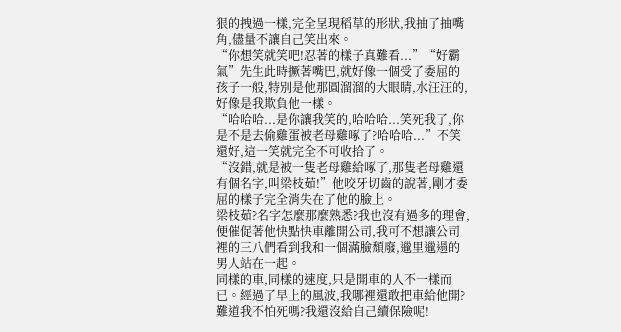狠的拽過一樣,完全呈現稻草的形狀,我抽了抽嘴角,儘量不讓自己笑出來。
“你想笑就笑吧!忍著的樣子真難看...”“好霸氣”先生此時撅著嘴巴,就好像一個受了委屈的孩子一般,特別是他那圓溜溜的大眼睛,水汪汪的,好像是我欺負他一樣。
“哈哈哈...是你讓我笑的,哈哈哈...笑死我了,你是不是去偷雞蛋被老母雞啄了?哈哈哈...”不笑還好,這一笑就完全不可收拾了。
“沒錯,就是被一隻老母雞給啄了,那隻老母雞還有個名字,叫梁枝茹!”他咬牙切齒的說著,剛才委屈的樣子完全消失在了他的臉上。
梁枝茹?名字怎麼那麼熟悉?我也沒有過多的理會,便催促著他快點快車離開公司,我可不想讓公司裡的三八們看到我和一個滿臉頹廢,邋里邋遢的男人站在一起。
同樣的車,同樣的速度,只是開車的人不一樣而已。經過了早上的風波,我哪裡還敢把車給他開?難道我不怕死嗎?我還沒給自己續保險呢!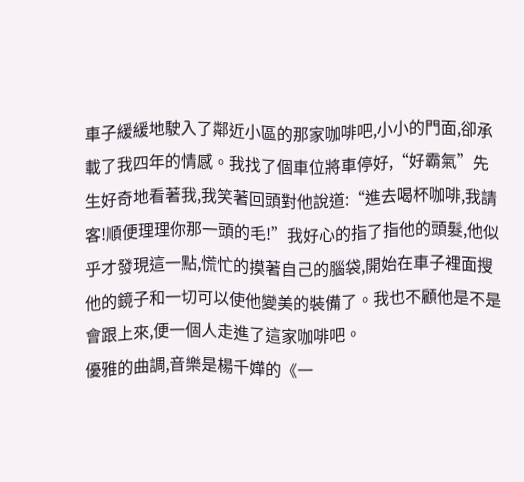車子緩緩地駛入了鄰近小區的那家咖啡吧,小小的門面,卻承載了我四年的情感。我找了個車位將車停好,“好霸氣”先生好奇地看著我,我笑著回頭對他說道:“進去喝杯咖啡,我請客!順便理理你那一頭的毛!”我好心的指了指他的頭髮,他似乎才發現這一點,慌忙的摸著自己的腦袋,開始在車子裡面搜他的鏡子和一切可以使他變美的裝備了。我也不顧他是不是會跟上來,便一個人走進了這家咖啡吧。
優雅的曲調,音樂是楊千嬅的《一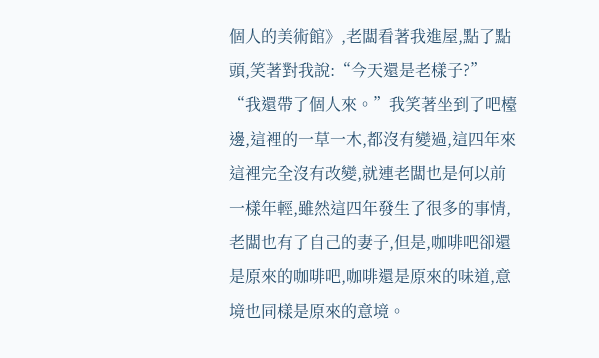個人的美術館》,老闆看著我進屋,點了點頭,笑著對我說:“今天還是老樣子?”
“我還帶了個人來。”我笑著坐到了吧檯邊,這裡的一草一木,都沒有變過,這四年來這裡完全沒有改變,就連老闆也是何以前一樣年輕,雖然這四年發生了很多的事情,老闆也有了自己的妻子,但是,咖啡吧卻還是原來的咖啡吧,咖啡還是原來的味道,意境也同樣是原來的意境。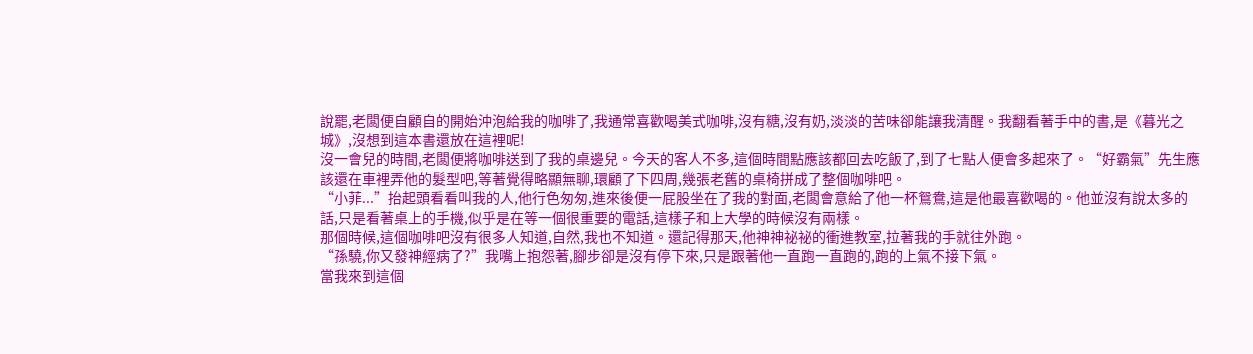說罷,老闆便自顧自的開始沖泡給我的咖啡了,我通常喜歡喝美式咖啡,沒有糖,沒有奶,淡淡的苦味卻能讓我清醒。我翻看著手中的書,是《暮光之城》,沒想到這本書還放在這裡呢!
沒一會兒的時間,老闆便將咖啡送到了我的桌邊兒。今天的客人不多,這個時間點應該都回去吃飯了,到了七點人便會多起來了。“好霸氣”先生應該還在車裡弄他的髮型吧,等著覺得略顯無聊,環顧了下四周,幾張老舊的桌椅拼成了整個咖啡吧。
“小菲...”抬起頭看看叫我的人,他行色匆匆,進來後便一屁股坐在了我的對面,老闆會意給了他一杯鴛鴦,這是他最喜歡喝的。他並沒有說太多的話,只是看著桌上的手機,似乎是在等一個很重要的電話,這樣子和上大學的時候沒有兩樣。
那個時候,這個咖啡吧沒有很多人知道,自然,我也不知道。還記得那天,他神神祕祕的衝進教室,拉著我的手就往外跑。
“孫驍,你又發神經病了?”我嘴上抱怨著,腳步卻是沒有停下來,只是跟著他一直跑一直跑的,跑的上氣不接下氣。
當我來到這個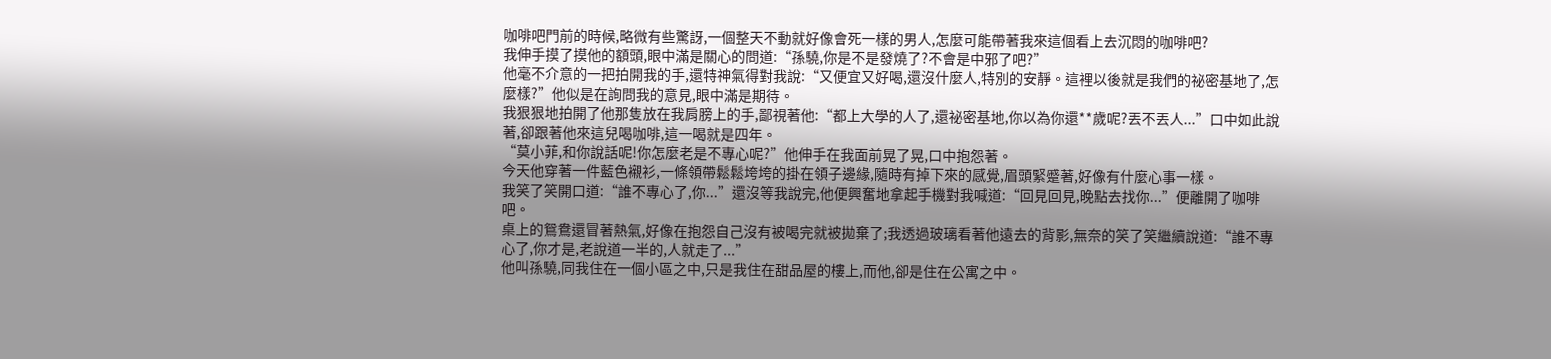咖啡吧門前的時候,略微有些驚訝,一個整天不動就好像會死一樣的男人,怎麼可能帶著我來這個看上去沉悶的咖啡吧?
我伸手摸了摸他的額頭,眼中滿是關心的問道:“孫驍,你是不是發燒了?不會是中邪了吧?”
他毫不介意的一把拍開我的手,還特神氣得對我說:“又便宜又好喝,還沒什麼人,特別的安靜。這裡以後就是我們的祕密基地了,怎麼樣?”他似是在詢問我的意見,眼中滿是期待。
我狠狠地拍開了他那隻放在我肩膀上的手,鄙視著他:“都上大學的人了,還祕密基地,你以為你還**歲呢?丟不丟人...”口中如此說著,卻跟著他來這兒喝咖啡,這一喝就是四年。
“莫小菲,和你說話呢!你怎麼老是不專心呢?”他伸手在我面前晃了晃,口中抱怨著。
今天他穿著一件藍色襯衫,一條領帶鬆鬆垮垮的掛在領子邊緣,隨時有掉下來的感覺,眉頭緊蹙著,好像有什麼心事一樣。
我笑了笑開口道:“誰不專心了,你...”還沒等我說完,他便興奮地拿起手機對我喊道:“回見回見,晚點去找你...”便離開了咖啡吧。
桌上的鴛鴦還冒著熱氣,好像在抱怨自己沒有被喝完就被拋棄了;我透過玻璃看著他遠去的背影,無奈的笑了笑繼續說道:“誰不專心了,你才是,老說道一半的,人就走了...”
他叫孫驍,同我住在一個小區之中,只是我住在甜品屋的樓上,而他,卻是住在公寓之中。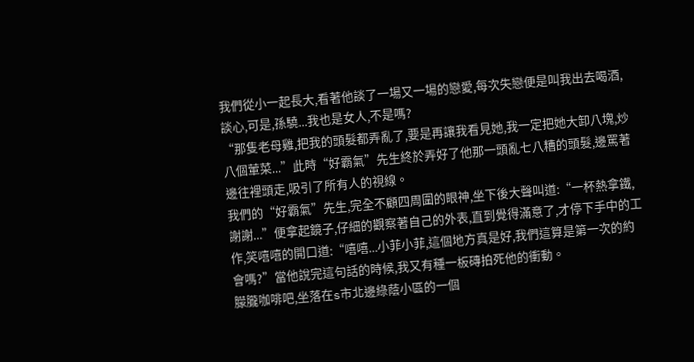我們從小一起長大,看著他談了一場又一場的戀愛,每次失戀便是叫我出去喝酒,談心,可是,孫驍...我也是女人,不是嗎?
“那隻老母雞,把我的頭髮都弄亂了,要是再讓我看見她,我一定把她大卸八塊,炒八個葷菜...”此時“好霸氣”先生終於弄好了他那一頭亂七八糟的頭髮,邊罵著邊往裡頭走,吸引了所有人的視線。
我們的“好霸氣”先生,完全不顧四周圍的眼神,坐下後大聲叫道:“一杯熱拿鐵,謝謝...”便拿起鏡子,仔細的觀察著自己的外表,直到覺得滿意了,才停下手中的工作,笑嘻嘻的開口道:“嘻嘻...小菲小菲,這個地方真是好,我們這算是第一次的約會嗎?”當他說完這句話的時候,我又有種一板磚拍死他的衝動。
朦朧咖啡吧,坐落在s市北邊綠蔭小區的一個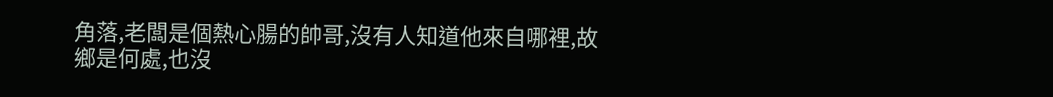角落,老闆是個熱心腸的帥哥,沒有人知道他來自哪裡,故鄉是何處,也沒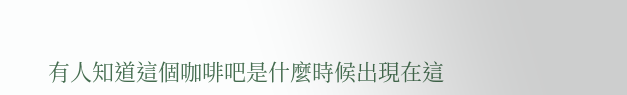有人知道這個咖啡吧是什麼時候出現在這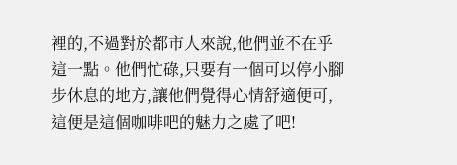裡的,不過對於都市人來說,他們並不在乎這一點。他們忙碌,只要有一個可以停小腳步休息的地方,讓他們覺得心情舒適便可,這便是這個咖啡吧的魅力之處了吧!